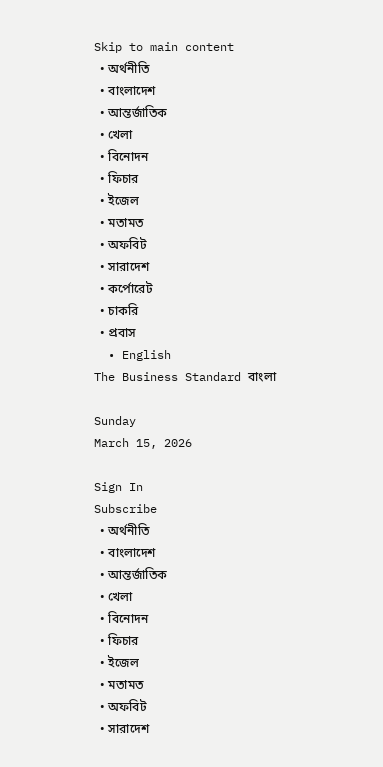Skip to main content
  • অর্থনীতি
  • বাংলাদেশ
  • আন্তর্জাতিক
  • খেলা
  • বিনোদন
  • ফিচার
  • ইজেল
  • মতামত
  • অফবিট
  • সারাদেশ
  • কর্পোরেট
  • চাকরি
  • প্রবাস
  • English
The Business Standard বাংলা

Sunday
March 15, 2026

Sign In
Subscribe
  • অর্থনীতি
  • বাংলাদেশ
  • আন্তর্জাতিক
  • খেলা
  • বিনোদন
  • ফিচার
  • ইজেল
  • মতামত
  • অফবিট
  • সারাদেশ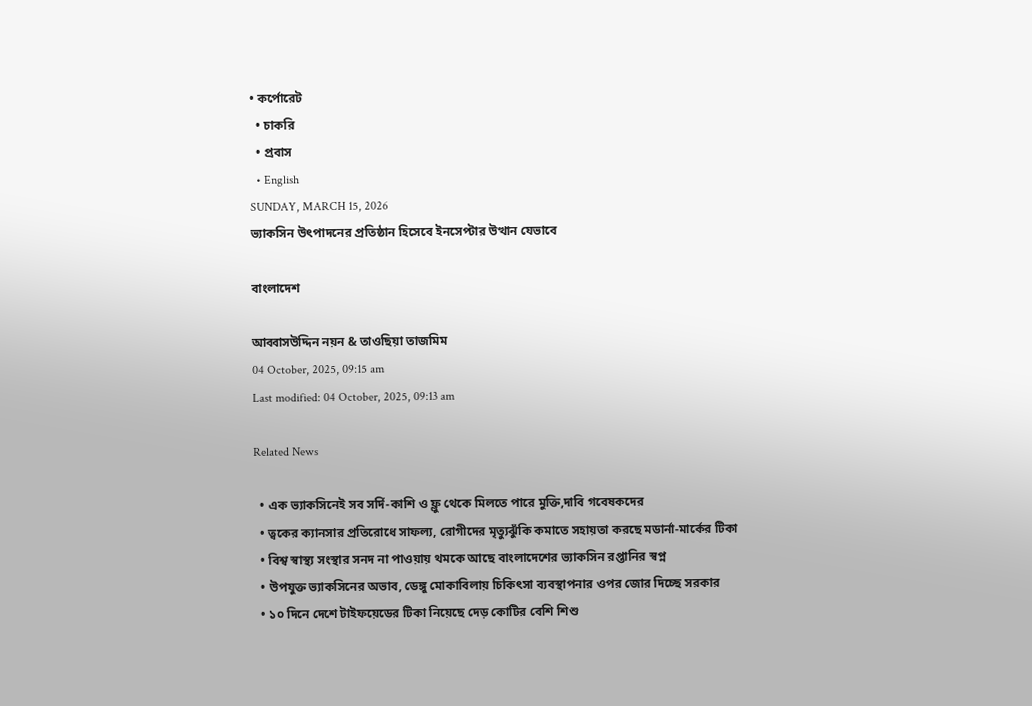• কর্পোরেট
  • চাকরি
  • প্রবাস
  • English
SUNDAY, MARCH 15, 2026
ভ্যাকসিন উৎপাদনের প্রতিষ্ঠান হিসেবে ইনসেপ্টার উত্থান যেভাবে

বাংলাদেশ

আব্বাসউদ্দিন নয়ন & তাওছিয়া তাজমিম
04 October, 2025, 09:15 am
Last modified: 04 October, 2025, 09:13 am

Related News

  • এক ভ্যাকসিনেই সব সর্দি-কাশি ও ফ্লু থেকে মিলতে পারে মুক্তি,দাবি গবেষকদের
  • ত্বকের ক্যানসার প্রতিরোধে সাফল্য, রোগীদের মৃত্যুঝুঁকি কমাতে সহায়তা করছে মডার্না-মার্কের টিকা
  • বিশ্ব স্বাস্থ্য সংস্থার সনদ না পাওয়ায় থমকে আছে বাংলাদেশের ভ্যাকসিন রপ্তানির স্বপ্ন
  • উপযুক্ত ভ্যাকসিনের অভাব, ডেঙ্গু মোকাবিলায় চিকিৎসা ব্যবস্থাপনার ওপর জোর দিচ্ছে সরকার
  • ১০ দিনে দেশে টাইফয়েডের টিকা নিয়েছে দেড় কোটির বেশি শিশু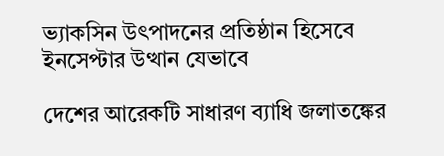ভ্যাকসিন উৎপাদনের প্রতিষ্ঠান হিসেবে ইনসেপ্টার উত্থান যেভাবে

দেশের আরেকটি সাধারণ ব্যাধি জলাতঙ্কের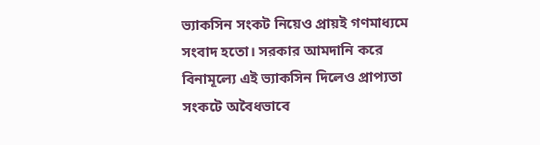ভ্যাকসিন সংকট নিয়েও প্রায়ই গণমাধ্যমে সংবাদ হতো। সরকার আমদানি করে বিনামূল্যে এই ভ্যাকসিন দিলেও প্রাপ্যতা সংকটে অবৈধভাবে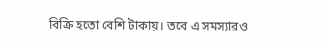বিক্রি হতো বেশি টাকায়। তবে এ সমস্যারও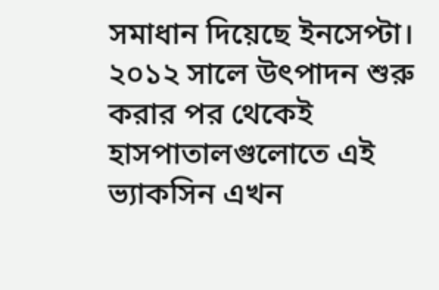সমাধান দিয়েছে ইনসেপ্টা। ২০১২ সালে উৎপাদন শুরু করার পর থেকেই হাসপাতালগুলোতে এই ভ্যাকসিন এখন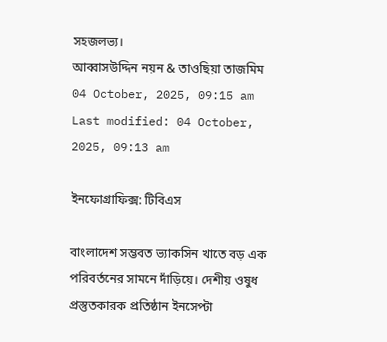সহজলভ্য।
আব্বাসউদ্দিন নয়ন & তাওছিয়া তাজমিম
04 October, 2025, 09:15 am
Last modified: 04 October, 2025, 09:13 am

ইনফোগ্রাফিক্স: টিবিএস

বাংলাদেশ সম্ভবত ভ্যাকসিন খাতে বড় এক পরিবর্তনের সামনে দাঁড়িয়ে। দেশীয় ওষুধ প্রস্তুতকারক প্রতিষ্ঠান ইনসেপ্টা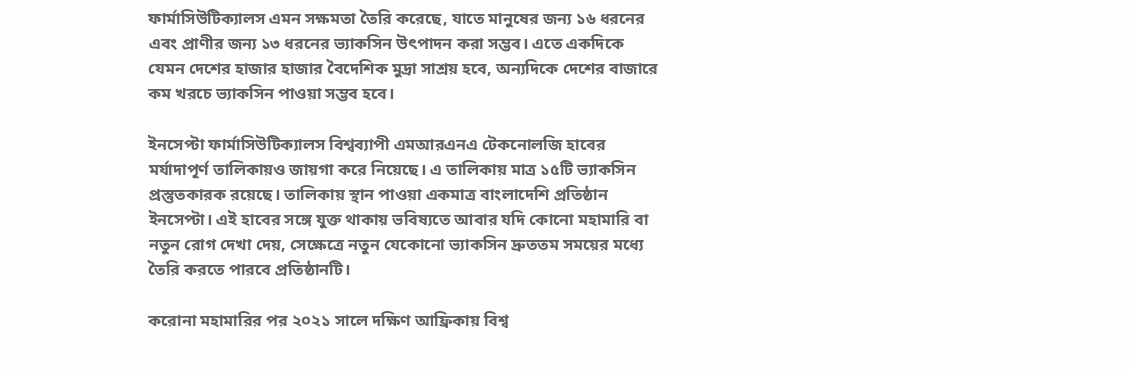ফার্মাসিউটিক্যালস এমন সক্ষমতা তৈরি করেছে, যাতে মানুষের জন্য ১৬ ধরনের এবং প্রাণীর জন্য ১৩ ধরনের ভ্যাকসিন উৎপাদন করা সম্ভব। এতে একদিকে যেমন দেশের হাজার হাজার বৈদেশিক মুদ্রা সাশ্রয় হবে, অন্যদিকে দেশের বাজারে কম খরচে ভ্যাকসিন পাওয়া সম্ভব হবে।

ইনসেপ্টা ফার্মাসিউটিক্যালস বিশ্বব্যাপী এমআরএনএ টেকনোলজি হাবের মর্যাদাপূর্ণ তালিকায়ও জায়গা করে নিয়েছে। এ তালিকায় মাত্র ১৫টি ভ্যাকসিন প্রস্তুতকারক রয়েছে। তালিকায় স্থান পাওয়া একমাত্র বাংলাদেশি প্রতিষ্ঠান ইনসেপ্টা। এই হাবের সঙ্গে যুক্ত থাকায় ভবিষ্যতে আবার যদি কোনো মহামারি বা নতুন রোগ দেখা দেয়, সেক্ষেত্রে নতুন যেকোনো ভ্যাকসিন দ্রুততম সময়ের মধ্যে তৈরি করতে পারবে প্রতিষ্ঠানটি।

করোনা মহামারির পর ২০২১ সালে দক্ষিণ আফ্রিকায় বিশ্ব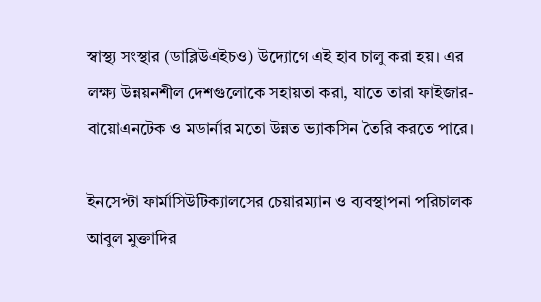স্বাস্থ্য সংস্থার (ডাব্লিউএইচও) উদ্যোগে এই হাব চালু করা হয়। এর লক্ষ্য উন্নয়নশীল দেশগুলোকে সহায়তা করা, যাতে তারা ফাইজার-বায়োএনটেক ও মডার্নার মতো উন্নত ভ্যাকসিন তৈরি করতে পারে।

ইনসেপ্টা ফার্মাসিউটিক্যালসের চেয়ারম্যান ও ব্যবস্থাপনা পরিচালক আবুল মুক্তাদির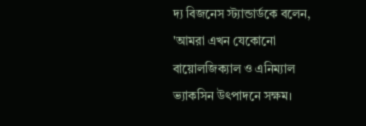দ্য বিজনেস স্ট্যান্ডার্ডকে বলেন, 'আমরা এখন যেকোনো বায়োলজিক্যাল ও এনিম্যাল ভ্যাকসিন উৎপাদনে সক্ষম।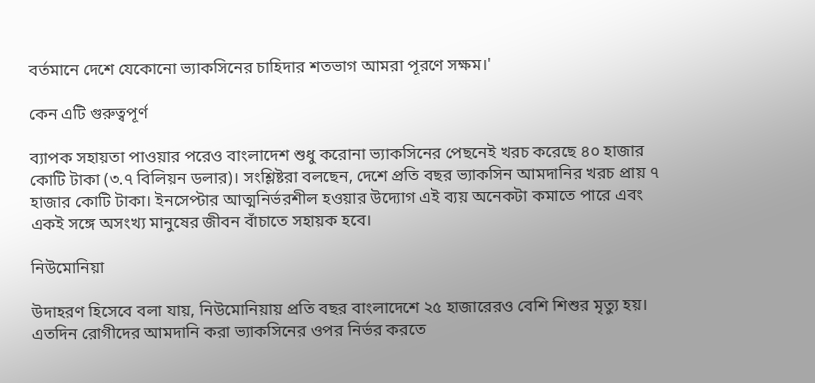বর্তমানে দেশে যেকোনো ভ্যাকসিনের চাহিদার শতভাগ আমরা পূরণে সক্ষম।'

কেন এটি গুরুত্বপূর্ণ

ব্যাপক সহায়তা পাওয়ার পরেও বাংলাদেশ শুধু করোনা ভ্যাকসিনের পেছনেই খরচ করেছে ৪০ হাজার কোটি টাকা (৩.৭ বিলিয়ন ডলার)। সংশ্লিষ্টরা বলছেন, দেশে প্রতি বছর ভ্যাকসিন আমদানির খরচ প্রায় ৭ হাজার কোটি টাকা। ইনসেপ্টার আত্মনির্ভরশীল হওয়ার উদ্যোগ এই ব্যয় অনেকটা কমাতে পারে এবং একই সঙ্গে অসংখ্য মানুষের জীবন বাঁচাতে সহায়ক হবে।

নিউমোনিয়া

উদাহরণ হিসেবে বলা যায়, নিউমোনিয়ায় প্রতি বছর বাংলাদেশে ২৫ হাজারেরও বেশি শিশুর মৃত্যু হয়। এতদিন রোগীদের আমদানি করা ভ্যাকসিনের ওপর নির্ভর করতে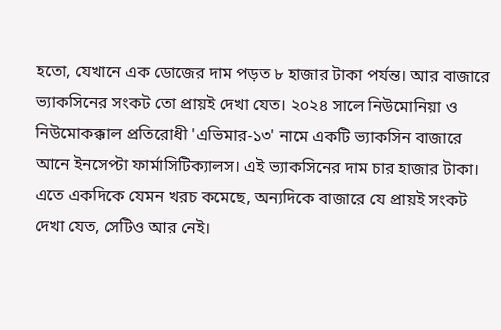হতো, যেখানে এক ডোজের দাম পড়ত ৮ হাজার টাকা পর্যন্ত। আর বাজারে ভ্যাকসিনের সংকট তো প্রায়ই দেখা যেত। ২০২৪ সালে নিউমোনিয়া ও নিউমোকক্কাল প্রতিরোধী 'এভিমার-১৩' নামে একটি ভ্যাকসিন বাজারে আনে ইনসেপ্টা ফার্মাসিটিক্যালস। এই ভ্যাকসিনের দাম চার হাজার টাকা। এতে একদিকে যেমন খরচ কমেছে, অন্যদিকে বাজারে যে প্রায়ই সংকট দেখা যেত, সেটিও আর নেই।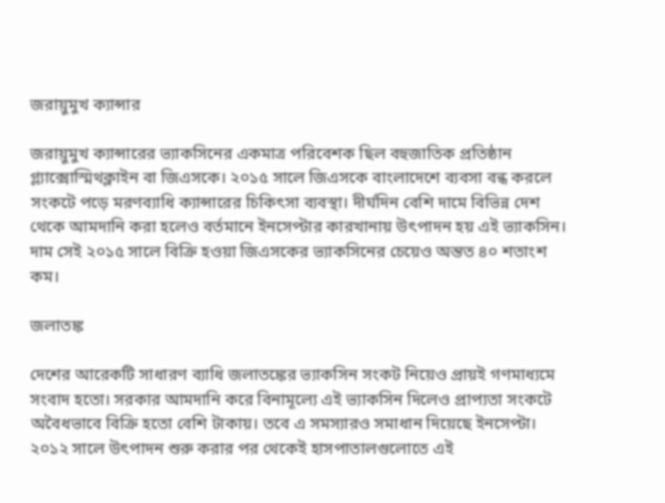জরায়ুমুখ ক্যান্সার

জরায়ুমুখ ক্যান্সারের ভ্যাকসিনের একমাত্র পরিবেশক ছিল বহুজাতিক প্রতিষ্ঠান গ্ল্যাক্সোস্মিথক্লাইন বা জিএসকে। ২০১৫ সালে জিএসকে বাংলাদেশে ব্যবসা বন্ধ করলে সংকটে পড়ে মরণব্যাধি ক্যান্সারের চিকিৎসা ব্যবস্থা। দীর্ঘদিন বেশি দামে বিভিন্ন দেশ থেকে আমদানি করা হলেও বর্তমানে ইনসেপ্টার কারখানায় উৎপাদন হয় এই ভ্যাকসিন। দাম সেই ২০১৫ সালে বিক্রি হওয়া জিএসকের ভ্যাকসিনের চেয়েও অন্তত ৪০ শতাংশ কম।

জলাতঙ্ক

দেশের আরেকটি সাধারণ ব্যাধি জলাতঙ্কের ভ্যাকসিন সংকট নিয়েও প্রায়ই গণমাধ্যমে সংবাদ হতো। সরকার আমদানি করে বিনামূল্যে এই ভ্যাকসিন দিলেও প্রাপ্যতা সংকটে অবৈধভাবে বিক্রি হতো বেশি টাকায়। তবে এ সমস্যারও সমাধান দিয়েছে ইনসেপ্টা। ২০১২ সালে উৎপাদন শুরু করার পর থেকেই হাসপাতালগুলোতে এই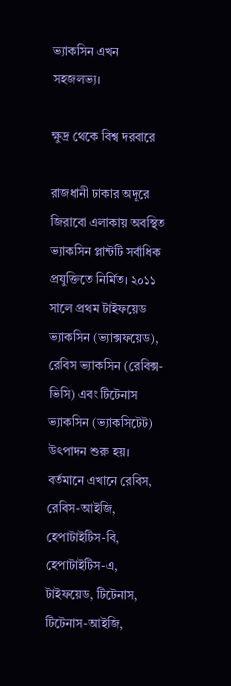ভ্যাকসিন এখন সহজলভ্য।

ক্ষুদ্র থেকে বিশ্ব দরবারে

রাজধানী ঢাকার অদূরে জিরাবো এলাকায় অবস্থিত ভ্যাকসিন প্লান্টটি সর্বাধিক প্রযুক্তিতে নির্মিত। ২০১১ সালে প্রথম টাইফয়েড ভ্যাকসিন (ভ্যাক্সফয়েড), রেবিস ভ্যাকসিন (রেবিক্স-ভিসি) এবং টিটেনাস ভ্যাকসিন (ভ্যাকসিটেট) উৎপাদন শুরু হয়। বর্তমানে এখানে রেবিস, রেবিস-আইজি, হেপাটাইটিস-বি, হেপাটাইটিস-এ, টাইফয়েড, টিটেনাস, টিটেনাস-আইজি,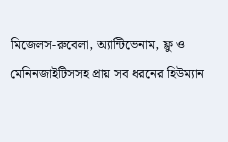মিজেলস-রুবেলা, অ্যান্টিভেনাম, ফ্লু ও মেনিনজাইটিসসহ প্রায় সব ধরনের হিউম্যান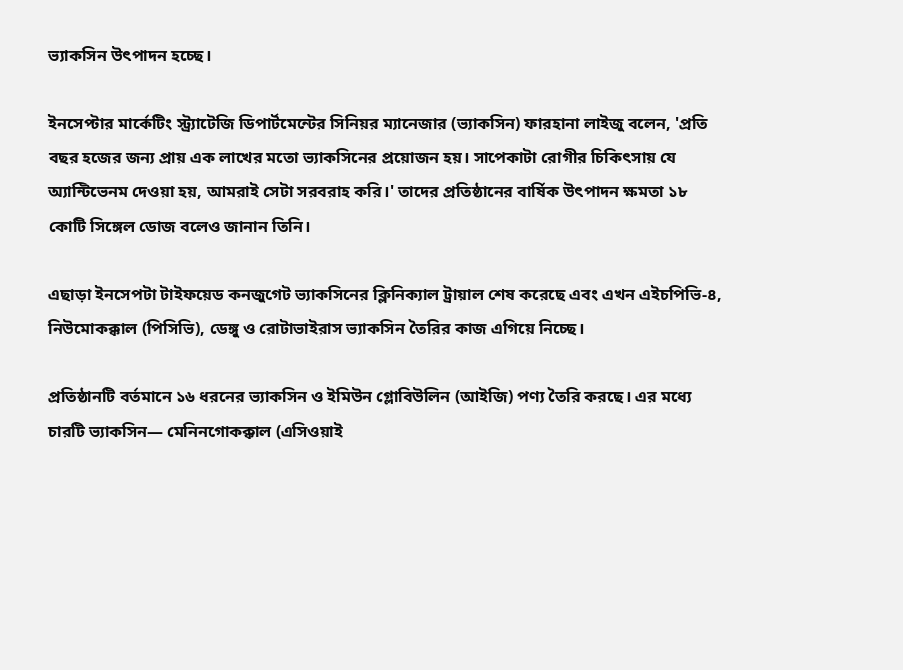ভ্যাকসিন উৎপাদন হচ্ছে।

ইনসেপ্টার মার্কেটিং স্ট্র্যাটেজি ডিপার্টমেন্টের সিনিয়র ম্যানেজার (ভ্যাকসিন) ফারহানা লাইজু বলেন, 'প্রতি বছর হজের জন্য প্রায় এক লাখের মতো ভ্যাকসিনের প্রয়োজন হয়। সাপেকাটা রোগীর চিকিৎসায় যে অ্যান্টিভেনম দেওয়া হয়, আমরাই সেটা সরবরাহ করি।' তাদের প্রতিষ্ঠানের বার্ষিক উৎপাদন ক্ষমতা ১৮ কোটি সিঙ্গেল ডোজ বলেও জানান তিনি।

এছাড়া ইনসেপটা টাইফয়েড কনজুগেট ভ্যাকসিনের ক্লিনিক্যাল ট্রায়াল শেষ করেছে এবং এখন এইচপিভি-৪, নিউমোকক্কাল (পিসিভি), ডেঙ্গু ও রোটাভাইরাস ভ্যাকসিন তৈরির কাজ এগিয়ে নিচ্ছে।

প্রতিষ্ঠানটি বর্তমানে ১৬ ধরনের ভ্যাকসিন ও ইমিউন গ্লোবিউলিন (আইজি) পণ্য তৈরি করছে। এর মধ্যে চারটি ভ্যাকসিন— মেনিনগোকক্কাল (এসিওয়াই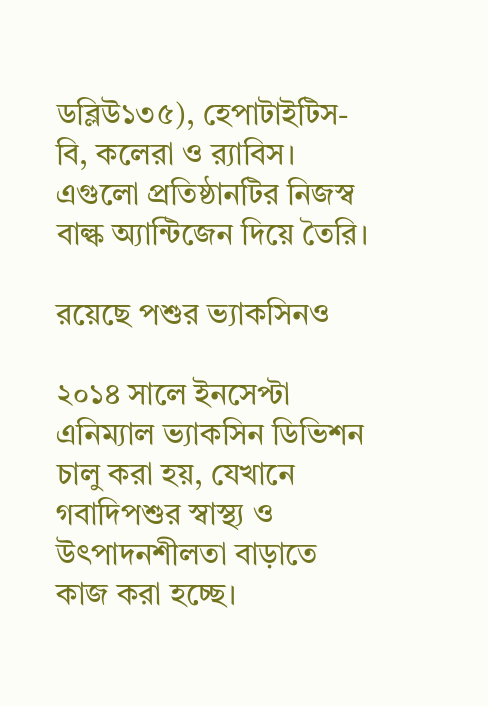ডব্লিউ১৩৫), হেপাটাইটিস-বি, কলেরা ও র‌্যাবিস। এগুলো প্রতিষ্ঠানটির নিজস্ব বাল্ক অ্যান্টিজেন দিয়ে তৈরি।

রয়েছে পশুর ভ্যাকসিনও

২০১৪ সালে ইনসেপ্টা এনিম্যাল ভ্যাকসিন ডিভিশন চালু করা হয়, যেখানে গবাদিপশুর স্বাস্থ্য ও উৎপাদনশীলতা বাড়াতে কাজ করা হচ্ছে।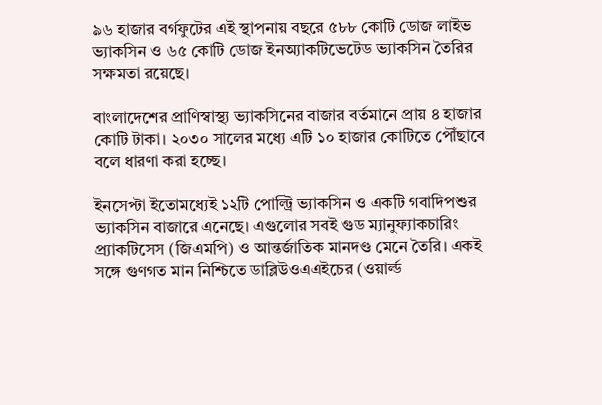৯৬ হাজার বর্গফুটের এই স্থাপনায় বছরে ৫৮৮ কোটি ডোজ লাইভ ভ্যাকসিন ও ৬৫ কোটি ডোজ ইনঅ্যাকটিভেটেড ভ্যাকসিন তৈরির সক্ষমতা রয়েছে।

বাংলাদেশের প্রাণিস্বাস্থ্য ভ্যাকসিনের বাজার বর্তমানে প্রায় ৪ হাজার কোটি টাকা। ২০৩০ সালের মধ্যে এটি ১০ হাজার কোটিতে পৌঁছাবে বলে ধারণা করা হচ্ছে।

ইনসেপ্টা ইতোমধ্যেই ১২টি পোল্ট্রি ভ্যাকসিন ও একটি গবাদিপশুর ভ্যাকসিন বাজারে এনেছে। এগুলোর সবই গুড ম্যানুফ্যাকচারিং প্র্যাকটিসেস (জিএমপি) ও আন্তর্জাতিক মানদণ্ড মেনে তৈরি। একই সঙ্গে গুণগত মান নিশ্চিতে ডাব্লিউওএএইচের (ওয়ার্ল্ড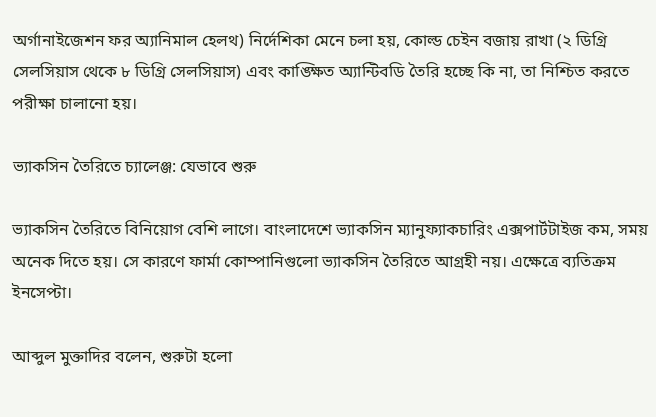অর্গানাইজেশন ফর অ্যানিমাল হেলথ) নির্দেশিকা মেনে চলা হয়, কোল্ড চেইন বজায় রাখা (২ ডিগ্রি সেলসিয়াস থেকে ৮ ডিগ্রি সেলসিয়াস) এবং কাঙ্ক্ষিত অ্যান্টিবডি তৈরি হচ্ছে কি না, তা নিশ্চিত করতে পরীক্ষা চালানো হয়।

ভ্যাকসিন তৈরিতে চ্যালেঞ্জ: যেভাবে শুরু

ভ্যাকসিন তৈরিতে বিনিয়োগ বেশি লাগে। বাংলাদেশে ভ্যাকসিন ম্যানুফ্যাকচারিং এক্সপার্টটাইজ কম, সময় অনেক দিতে হয়। সে কারণে ফার্মা কোম্পানিগুলো ভ্যাকসিন তৈরিতে আগ্রহী নয়। এক্ষেত্রে ব্যতিক্রম ইনসেপ্টা।

আব্দুল মুক্তাদির বলেন, শুরুটা হলো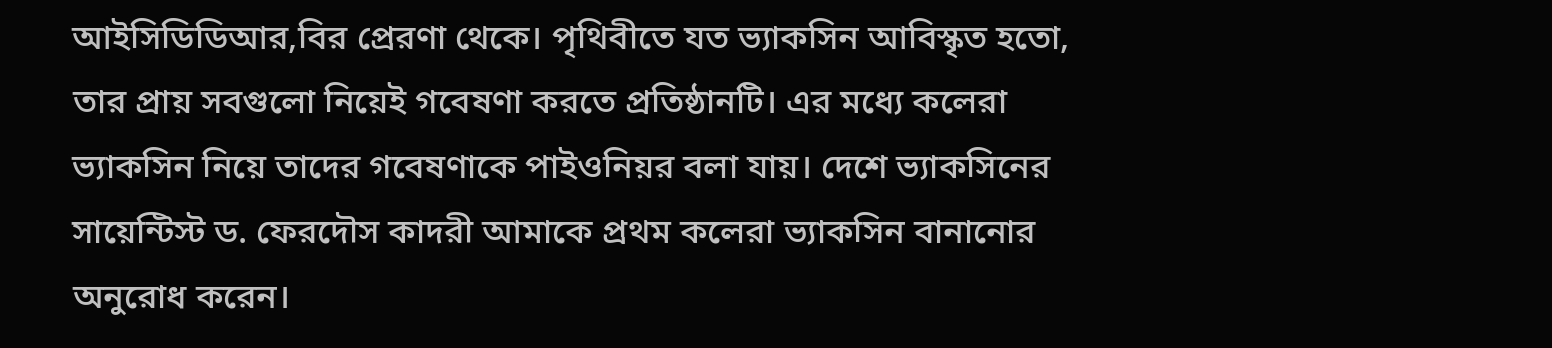আইসিডিডিআর,বির প্রেরণা থেকে। পৃথিবীতে যত ভ্যাকসিন আবিস্কৃত হতো, তার প্রায় সবগুলো নিয়েই গবেষণা করতে প্রতিষ্ঠানটি। এর মধ্যে কলেরা ভ্যাকসিন নিয়ে তাদের গবেষণাকে পাইওনিয়র বলা যায়। দেশে ভ্যাকসিনের সায়েন্টিস্ট ড. ফেরদৌস কাদরী আমাকে প্রথম কলেরা ভ্যাকসিন বানানোর অনুরোধ করেন।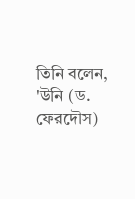তিনি বলেন, 'উনি (ড. ফেরদৌস)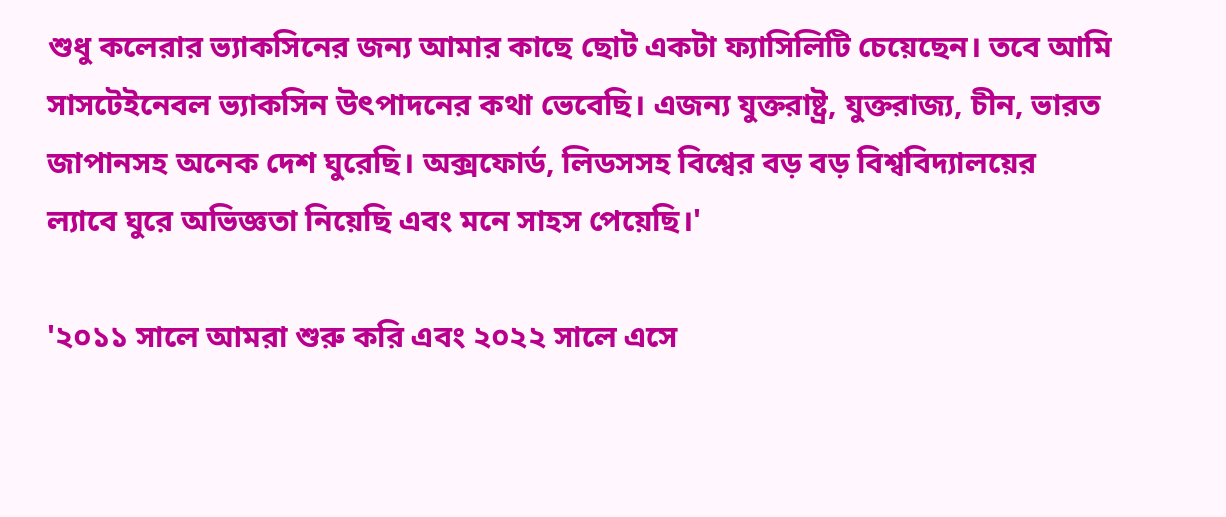শুধু কলেরার ভ্যাকসিনের জন্য আমার কাছে ছোট একটা ফ্যাসিলিটি চেয়েছেন। তবে আমি সাসটেইনেবল ভ্যাকসিন উৎপাদনের কথা ভেবেছি। এজন্য যুক্তরাষ্ট্র, যুক্তরাজ্য, চীন, ভারত জাপানসহ অনেক দেশ ঘুরেছি। অক্সফোর্ড, লিডসসহ বিশ্বের বড় বড় বিশ্ববিদ্যালয়ের ল্যাবে ঘুরে অভিজ্ঞতা নিয়েছি এবং মনে সাহস পেয়েছি।'

'২০১১ সালে আমরা শুরু করি এবং ২০২২ সালে এসে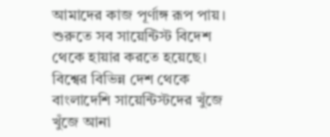আমাদের কাজ পূর্ণাঙ্গ রূপ পায়। শুরুতে সব সায়েন্টিস্ট বিদেশ থেকে হায়ার করতে হয়েছে। বিশ্বের বিভিন্ন দেশ থেকে বাংলাদেশি সায়েন্টিস্টদের খুঁজে খুঁজে আনা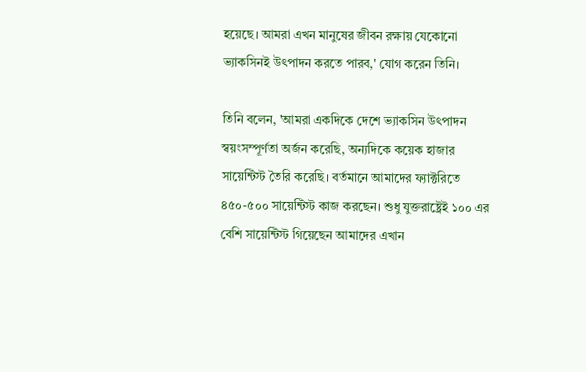হয়েছে। আমরা এখন মানুষের জীবন রক্ষায় যেকোনো ভ্যাকসিনই উৎপাদন করতে পারব,' যোগ করেন তিনি।

তিনি বলেন, 'আমরা একদিকে দেশে ভ্যাকসিন উৎপাদন স্বয়ংসম্পূর্ণতা অর্জন করেছি, অন্যদিকে কয়েক হাজার সায়েন্টিস্ট তৈরি করেছি। বর্তমানে আমাদের ফ্যাক্টরিতে ৪৫০-৫০০ সায়েন্টিস্ট কাজ করছেন। শুধু যুক্তরাষ্ট্রেই ১০০ এর বেশি সায়েন্টিস্ট গিয়েছেন আমাদের এখান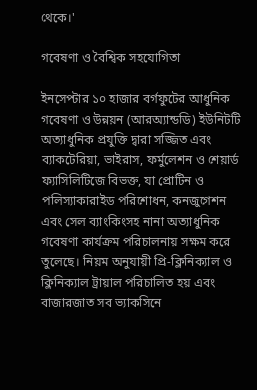থেকে।'

গবেষণা ও বৈশ্বিক সহযোগিতা

ইনসেপ্টার ১০ হাজার বর্গফুটের আধুনিক গবেষণা ও উন্নয়ন (আরঅ্যান্ডডি) ইউনিটটি অত্যাধুনিক প্রযুক্তি দ্বারা সজ্জিত এবং ব্যাকটেরিয়া, ভাইরাস, ফর্মুলেশন ও শেয়ার্ড ফ্যাসিলিটিজে বিভক্ত, যা প্রোটিন ও পলিস্যাকারাইড পরিশোধন, কনজুগেশন এবং সেল ব্যাংকিংসহ নানা অত্যাধুনিক গবেষণা কার্যক্রম পরিচালনায় সক্ষম করে তুলেছে। নিয়ম অনুযায়ী প্রি-ক্লিনিক্যাল ও ক্লিনিক্যাল ট্রায়াল পরিচালিত হয় এবং বাজারজাত সব ভ্যাকসিনে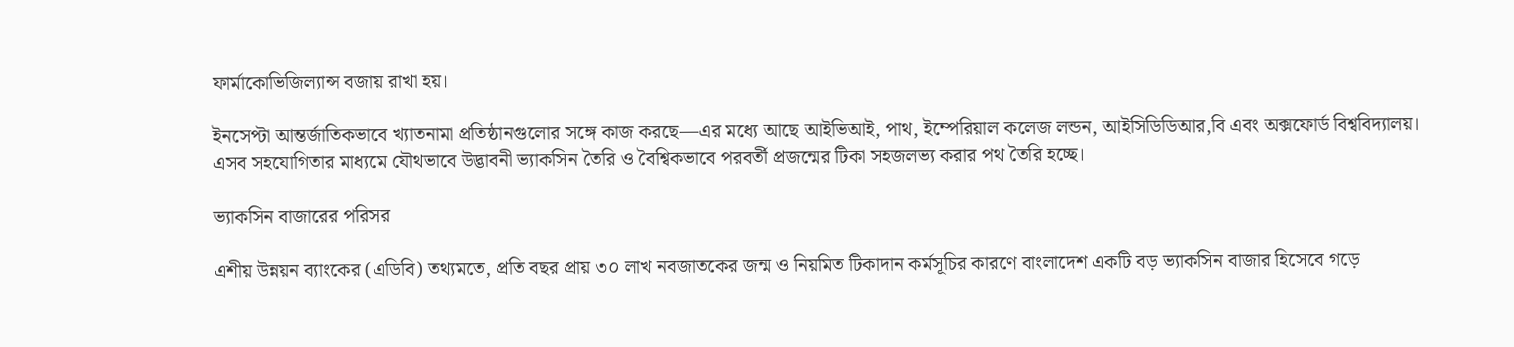ফার্মাকোভিজিল্যান্স বজায় রাখা হয়।

ইনসেপ্টা আন্তর্জাতিকভাবে খ্যাতনামা প্রতিষ্ঠানগুলোর সঙ্গে কাজ করছে—এর মধ্যে আছে আইভিআই, পাথ, ইম্পেরিয়াল কলেজ লন্ডন, আইসিডিডিআর,বি এবং অক্সফোর্ড বিশ্ববিদ্যালয়। এসব সহযোগিতার মাধ্যমে যৌথভাবে উদ্ভাবনী ভ্যাকসিন তৈরি ও বৈশ্বিকভাবে পরবর্তী প্রজন্মের টিকা সহজলভ্য করার পথ তৈরি হচ্ছে।

ভ্যাকসিন বাজারের পরিসর

এশীয় উন্নয়ন ব্যাংকের (এডিবি) তথ্যমতে, প্রতি বছর প্রায় ৩০ লাখ নবজাতকের জন্ম ও নিয়মিত টিকাদান কর্মসূচির কারণে বাংলাদেশ একটি বড় ভ্যাকসিন বাজার হিসেবে গড়ে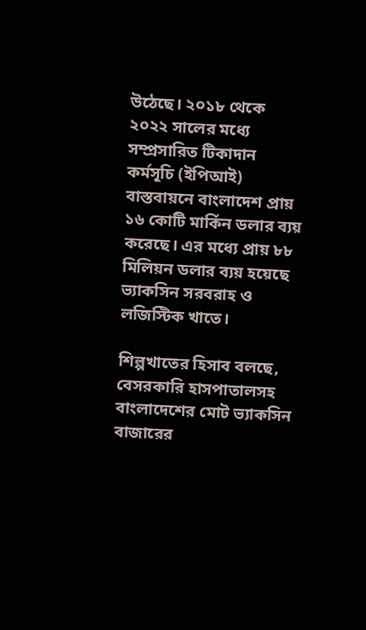উঠেছে। ২০১৮ থেকে ২০২২ সালের মধ্যে সম্প্রসারিত টিকাদান কর্মসূচি (ইপিআই) বাস্তবায়নে বাংলাদেশ প্রায় ১৬ কোটি মার্কিন ডলার ব্যয় করেছে। এর মধ্যে প্রায় ৮৮ মিলিয়ন ডলার ব্যয় হয়েছে ভ্যাকসিন সরবরাহ ও লজিস্টিক খাতে।

শিল্পখাতের হিসাব বলছে, বেসরকারি হাসপাতালসহ বাংলাদেশের মোট ভ্যাকসিন বাজারের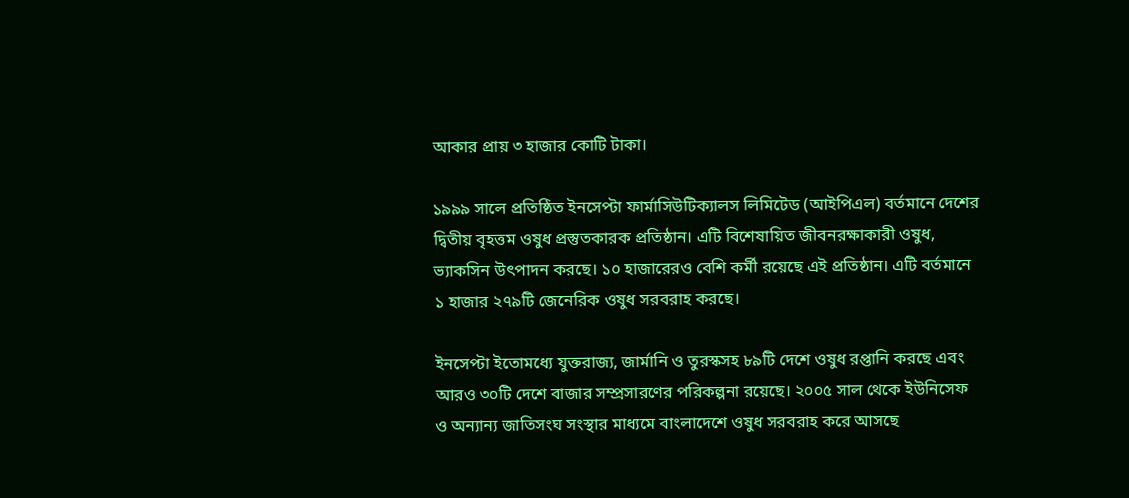আকার প্রায় ৩ হাজার কোটি টাকা।

১৯৯৯ সালে প্রতিষ্ঠিত ইনসেপ্টা ফার্মাসিউটিক্যালস লিমিটেড (আইপিএল) বর্তমানে দেশের দ্বিতীয় বৃহত্তম ওষুধ প্রস্তুতকারক প্রতিষ্ঠান। এটি বিশেষায়িত জীবনরক্ষাকারী ওষুধ, ভ্যাকসিন উৎপাদন করছে। ১০ হাজারেরও বেশি কর্মী রয়েছে এই প্রতিষ্ঠান। এটি বর্তমানে ১ হাজার ২৭৯টি জেনেরিক ওষুধ সরবরাহ করছে।

ইনসেপ্টা ইতোমধ্যে যুক্তরাজ্য, জার্মানি ও তুরস্কসহ ৮৯টি দেশে ওষুধ রপ্তানি করছে এবং আরও ৩০টি দেশে বাজার সম্প্রসারণের পরিকল্পনা রয়েছে। ২০০৫ সাল থেকে ইউনিসেফ ও অন্যান্য জাতিসংঘ সংস্থার মাধ্যমে বাংলাদেশে ওষুধ সরবরাহ করে আসছে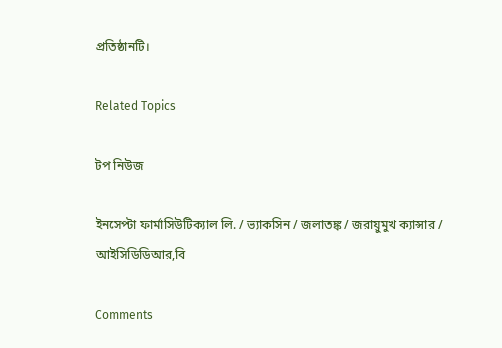প্রতিষ্ঠানটি।

Related Topics

টপ নিউজ

ইনসেপ্টা ফার্মাসিউটিক্যাল লি. / ভ্যাকসিন / জলাতঙ্ক / জরায়ুমুখ ক্যান্সার / আইসিডিডিআর,বি

Comments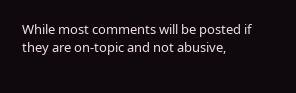While most comments will be posted if they are on-topic and not abusive,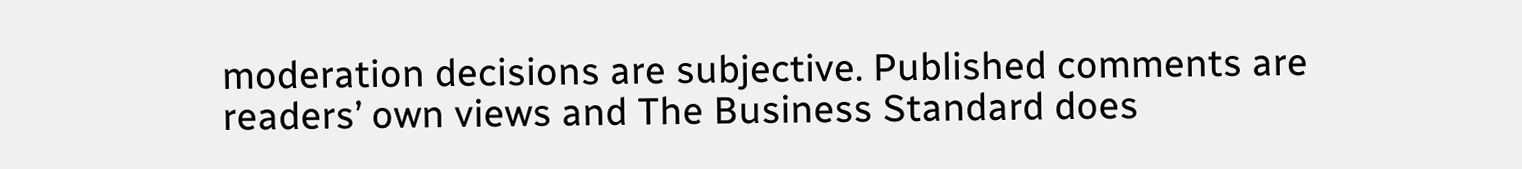moderation decisions are subjective. Published comments are readers’ own views and The Business Standard does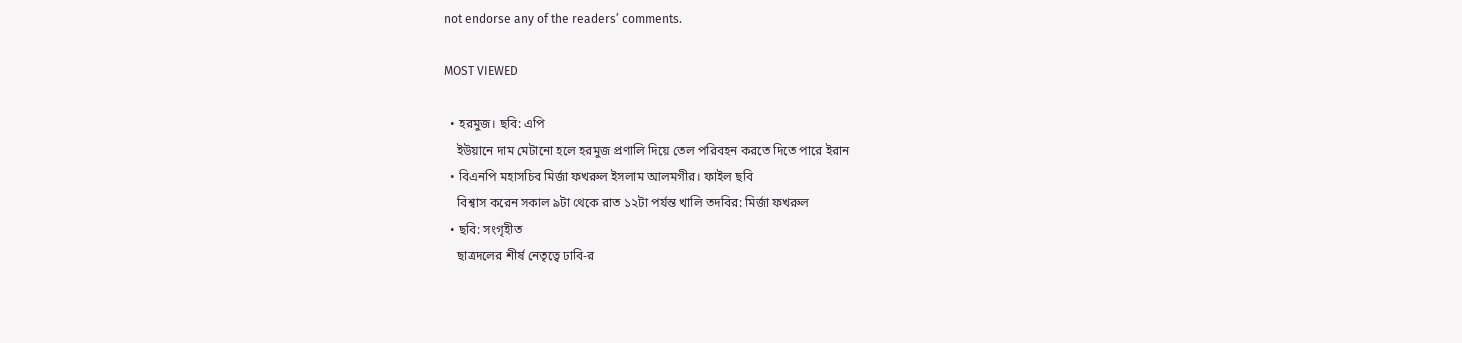not endorse any of the readers’ comments.

MOST VIEWED

  • হরমুজ। ছবি: এপি
    ইউয়ানে দাম মেটানো হলে হরমুজ প্রণালি দিয়ে তেল পরিবহন করতে দিতে পারে ইরান
  • বিএনপি মহাসচিব মির্জা ফখরুল ইসলাম আলমগীর। ফাইল ছবি
    বিশ্বাস করেন সকাল ৯টা থেকে রাত ১২টা পর্যন্ত খালি তদবির: মির্জা ফখরুল
  • ছবি: সংগৃহীত
    ছাত্রদলের শীর্ষ নেতৃত্বে ঢাবি-র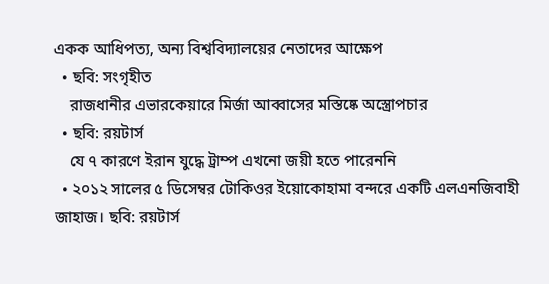একক আধিপত্য, অন্য বিশ্ববিদ্যালয়ের নেতাদের আক্ষেপ
  • ছবি: সংগৃহীত
    রাজধানীর এভারকেয়ারে মির্জা আব্বাসের মস্তিষ্কে অস্ত্রোপচার
  • ছবি: রয়টার্স
    যে ৭ কারণে ইরান যুদ্ধে ট্রাম্প এখনো জয়ী হতে পারেননি
  • ২০১২ সালের ৫ ডিসেম্বর টোকিওর ইয়োকোহামা বন্দরে একটি এলএনজিবাহী জাহাজ। ছবি: রয়টার্স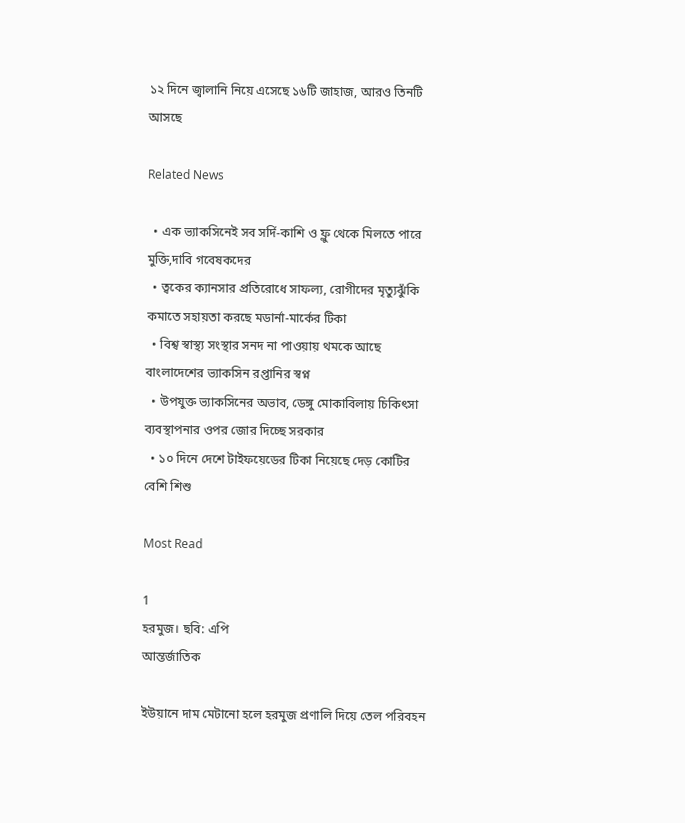১২ দিনে জ্বালানি নিয়ে এসেছে ১৬টি জাহাজ, আরও তিনটি আসছে

Related News

  • এক ভ্যাকসিনেই সব সর্দি-কাশি ও ফ্লু থেকে মিলতে পারে মুক্তি,দাবি গবেষকদের
  • ত্বকের ক্যানসার প্রতিরোধে সাফল্য, রোগীদের মৃত্যুঝুঁকি কমাতে সহায়তা করছে মডার্না-মার্কের টিকা
  • বিশ্ব স্বাস্থ্য সংস্থার সনদ না পাওয়ায় থমকে আছে বাংলাদেশের ভ্যাকসিন রপ্তানির স্বপ্ন
  • উপযুক্ত ভ্যাকসিনের অভাব, ডেঙ্গু মোকাবিলায় চিকিৎসা ব্যবস্থাপনার ওপর জোর দিচ্ছে সরকার
  • ১০ দিনে দেশে টাইফয়েডের টিকা নিয়েছে দেড় কোটির বেশি শিশু

Most Read

1
হরমুজ। ছবি: এপি
আন্তর্জাতিক

ইউয়ানে দাম মেটানো হলে হরমুজ প্রণালি দিয়ে তেল পরিবহন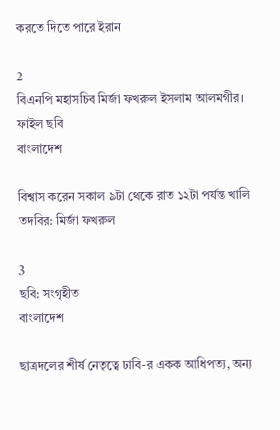করতে দিতে পারে ইরান

2
বিএনপি মহাসচিব মির্জা ফখরুল ইসলাম আলমগীর। ফাইল ছবি
বাংলাদেশ

বিশ্বাস করেন সকাল ৯টা থেকে রাত ১২টা পর্যন্ত খালি তদবির: মির্জা ফখরুল

3
ছবি: সংগৃহীত
বাংলাদেশ

ছাত্রদলের শীর্ষ নেতৃত্বে ঢাবি-র একক আধিপত্য, অন্য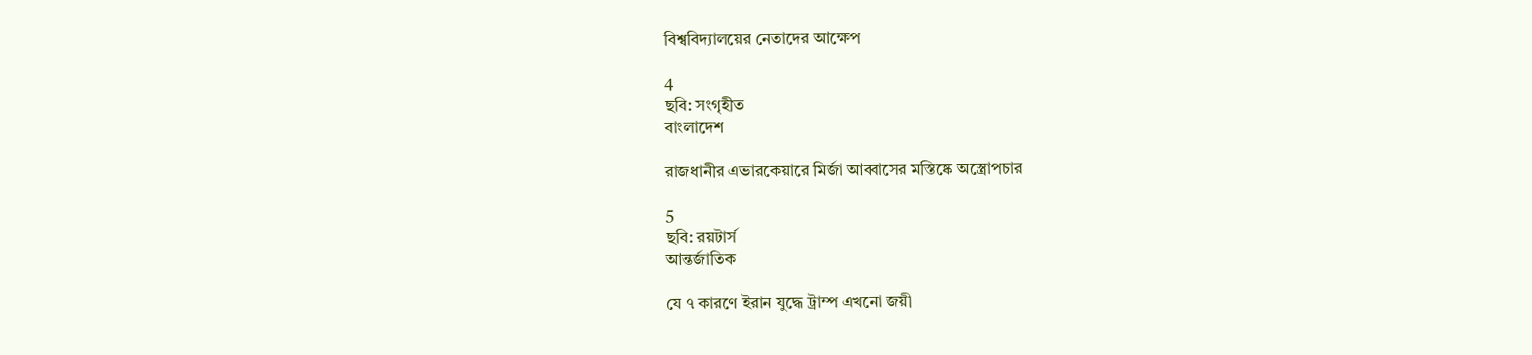বিশ্ববিদ্যালয়ের নেতাদের আক্ষেপ

4
ছবি: সংগৃহীত
বাংলাদেশ

রাজধানীর এভারকেয়ারে মির্জা আব্বাসের মস্তিষ্কে অস্ত্রোপচার

5
ছবি: রয়টার্স
আন্তর্জাতিক

যে ৭ কারণে ইরান যুদ্ধে ট্রাম্প এখনো জয়ী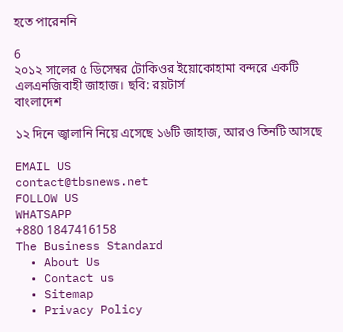হতে পারেননি

6
২০১২ সালের ৫ ডিসেম্বর টোকিওর ইয়োকোহামা বন্দরে একটি এলএনজিবাহী জাহাজ। ছবি: রয়টার্স
বাংলাদেশ

১২ দিনে জ্বালানি নিয়ে এসেছে ১৬টি জাহাজ, আরও তিনটি আসছে

EMAIL US
contact@tbsnews.net
FOLLOW US
WHATSAPP
+880 1847416158
The Business Standard
  • About Us
  • Contact us
  • Sitemap
  • Privacy Policy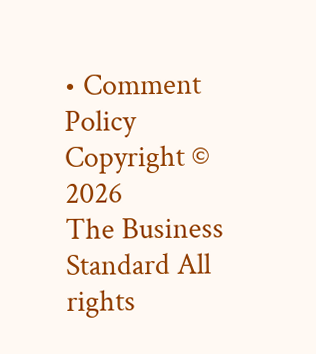• Comment Policy
Copyright © 2026
The Business Standard All rights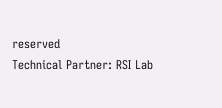reserved
Technical Partner: RSI Lab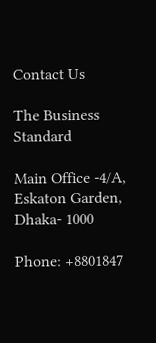Contact Us

The Business Standard

Main Office -4/A, Eskaton Garden, Dhaka- 1000

Phone: +8801847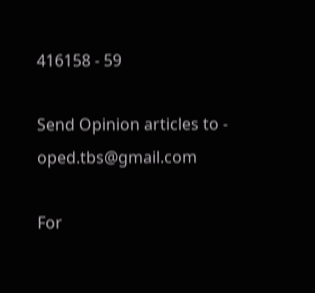416158 - 59

Send Opinion articles to - oped.tbs@gmail.com

For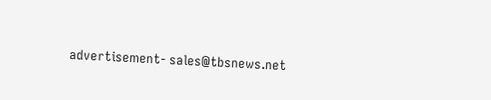advertisement- sales@tbsnews.net